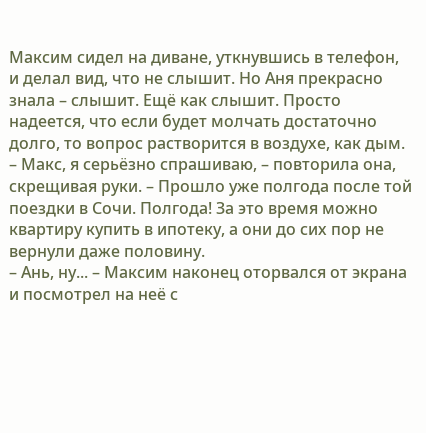Максим сидел на диване, уткнувшись в телефон, и делал вид, что не слышит. Но Аня прекрасно знала – слышит. Ещё как слышит. Просто надеется, что если будет молчать достаточно долго, то вопрос растворится в воздухе, как дым.
– Макс, я серьёзно спрашиваю, – повторила она, скрещивая руки. – Прошло уже полгода после той поездки в Сочи. Полгода! За это время можно квартиру купить в ипотеку, а они до сих пор не вернули даже половину.
– Ань, ну... – Максим наконец оторвался от экрана и посмотрел на неё с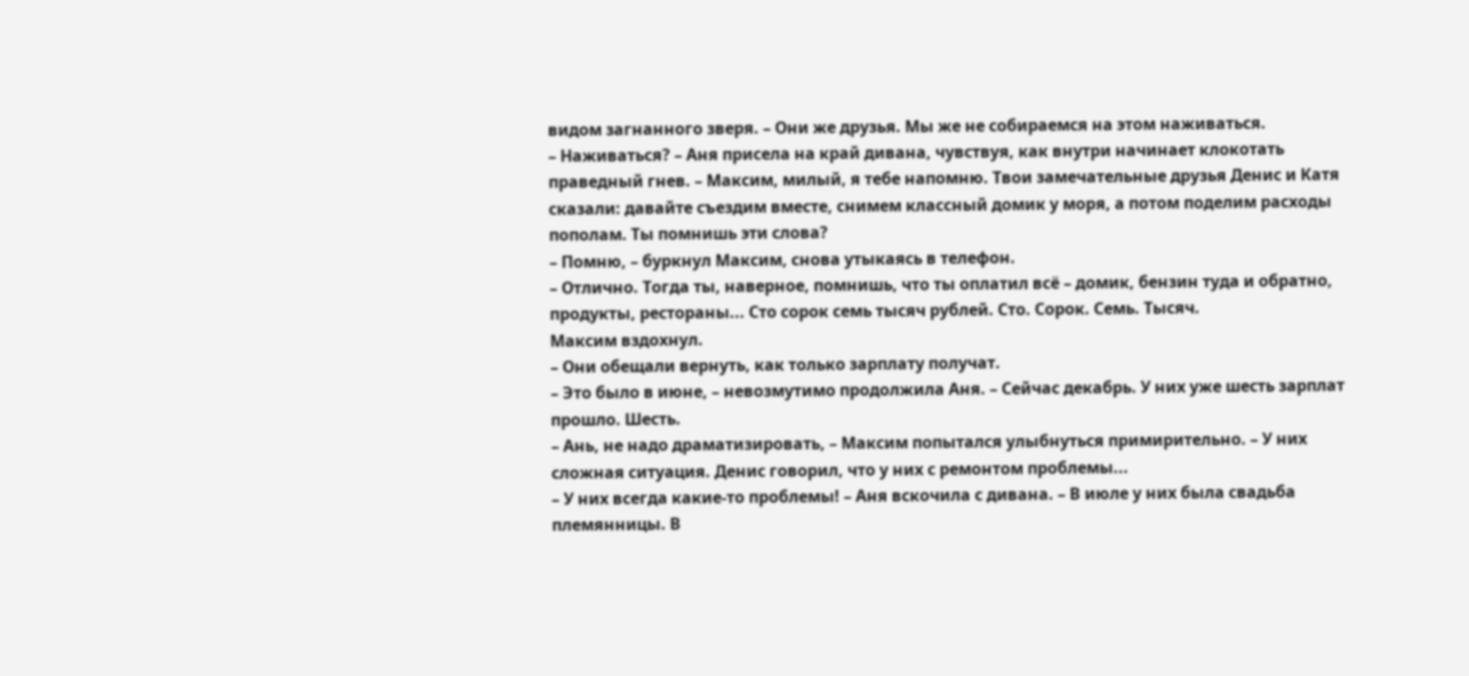видом загнанного зверя. – Они же друзья. Мы же не собираемся на этом наживаться.
– Наживаться? – Аня присела на край дивана, чувствуя, как внутри начинает клокотать праведный гнев. – Максим, милый, я тебе напомню. Твои замечательные друзья Денис и Катя сказали: давайте съездим вместе, снимем классный домик у моря, а потом поделим расходы пополам. Ты помнишь эти слова?
– Помню, – буркнул Максим, снова утыкаясь в телефон.
– Отлично. Тогда ты, наверное, помнишь, что ты оплатил всё – домик, бензин туда и обратно, продукты, рестораны... Сто сорок семь тысяч рублей. Сто. Сорок. Семь. Тысяч.
Максим вздохнул.
– Они обещали вернуть, как только зарплату получат.
– Это было в июне, – невозмутимо продолжила Аня. – Сейчас декабрь. У них уже шесть зарплат прошло. Шесть.
– Ань, не надо драматизировать, – Максим попытался улыбнуться примирительно. – У них сложная ситуация. Денис говорил, что у них с ремонтом проблемы...
– У них всегда какие-то проблемы! – Аня вскочила с дивана. – В июле у них была свадьба племянницы. В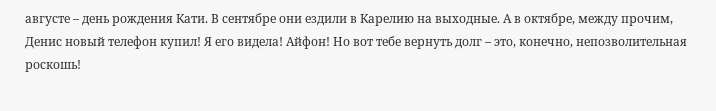августе – день рождения Кати. В сентябре они ездили в Карелию на выходные. А в октябре, между прочим, Денис новый телефон купил! Я его видела! Айфон! Но вот тебе вернуть долг – это, конечно, непозволительная роскошь!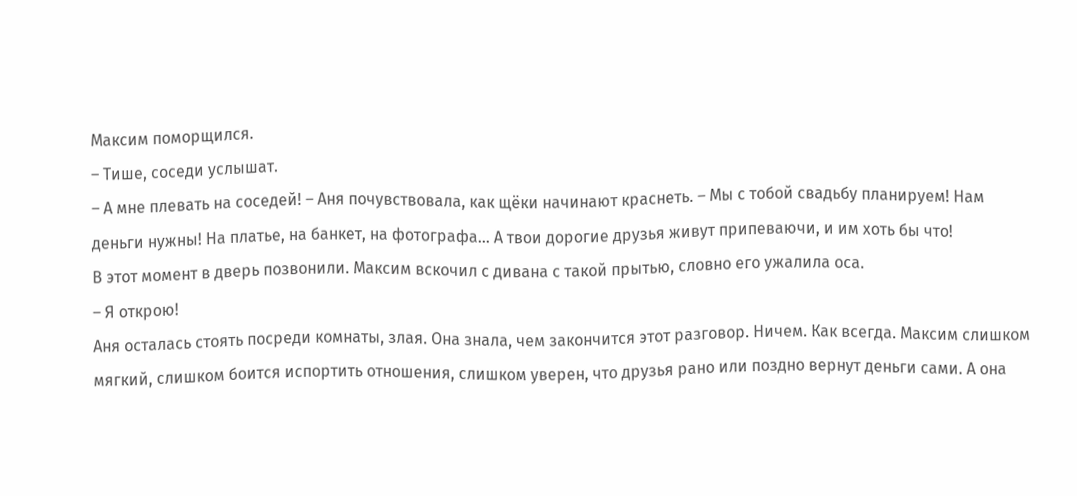Максим поморщился.
– Тише, соседи услышат.
– А мне плевать на соседей! – Аня почувствовала, как щёки начинают краснеть. – Мы с тобой свадьбу планируем! Нам деньги нужны! На платье, на банкет, на фотографа... А твои дорогие друзья живут припеваючи, и им хоть бы что!
В этот момент в дверь позвонили. Максим вскочил с дивана с такой прытью, словно его ужалила оса.
– Я открою!
Аня осталась стоять посреди комнаты, злая. Она знала, чем закончится этот разговор. Ничем. Как всегда. Максим слишком мягкий, слишком боится испортить отношения, слишком уверен, что друзья рано или поздно вернут деньги сами. А она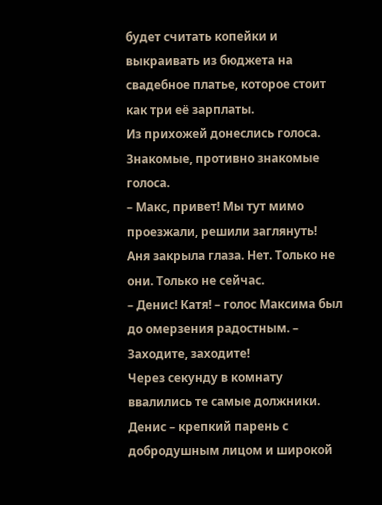будет считать копейки и выкраивать из бюджета на свадебное платье, которое стоит как три её зарплаты.
Из прихожей донеслись голоса. Знакомые, противно знакомые голоса.
– Макс, привет! Мы тут мимо проезжали, решили заглянуть!
Аня закрыла глаза. Нет. Только не они. Только не сейчас.
– Денис! Катя! – голос Максима был до омерзения радостным. – Заходите, заходите!
Через секунду в комнату ввалились те самые должники. Денис – крепкий парень с добродушным лицом и широкой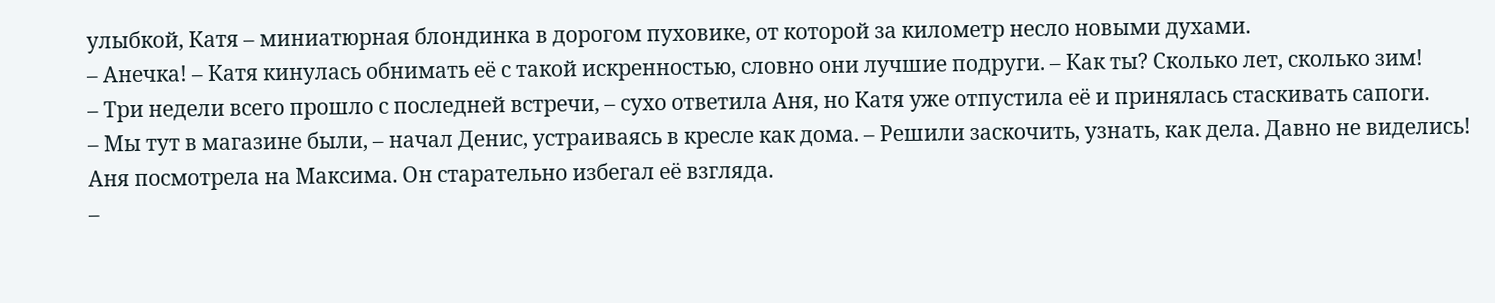улыбкой, Катя – миниатюрная блондинка в дорогом пуховике, от которой за километр несло новыми духами.
– Анечка! – Катя кинулась обнимать её с такой искренностью, словно они лучшие подруги. – Как ты? Сколько лет, сколько зим!
– Три недели всего прошло с последней встречи, – сухо ответила Аня, но Катя уже отпустила её и принялась стаскивать сапоги.
– Мы тут в магазине были, – начал Денис, устраиваясь в кресле как дома. – Решили заскочить, узнать, как дела. Давно не виделись!
Аня посмотрела на Максима. Он старательно избегал её взгляда.
–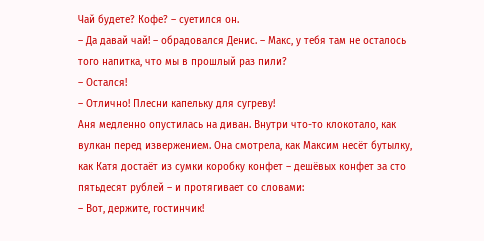Чай будете? Кофе? – суетился он.
– Да давай чай! – обрадовался Денис. – Макс, у тебя там не осталось того напитка, что мы в прошлый раз пили?
– Остался!
– Отлично! Плесни капельку для сугреву!
Аня медленно опустилась на диван. Внутри что-то клокотало, как вулкан перед извержением. Она смотрела, как Максим несёт бутылку, как Катя достаёт из сумки коробку конфет – дешёвых конфет за сто пятьдесят рублей – и протягивает со словами:
– Вот, держите, гостинчик!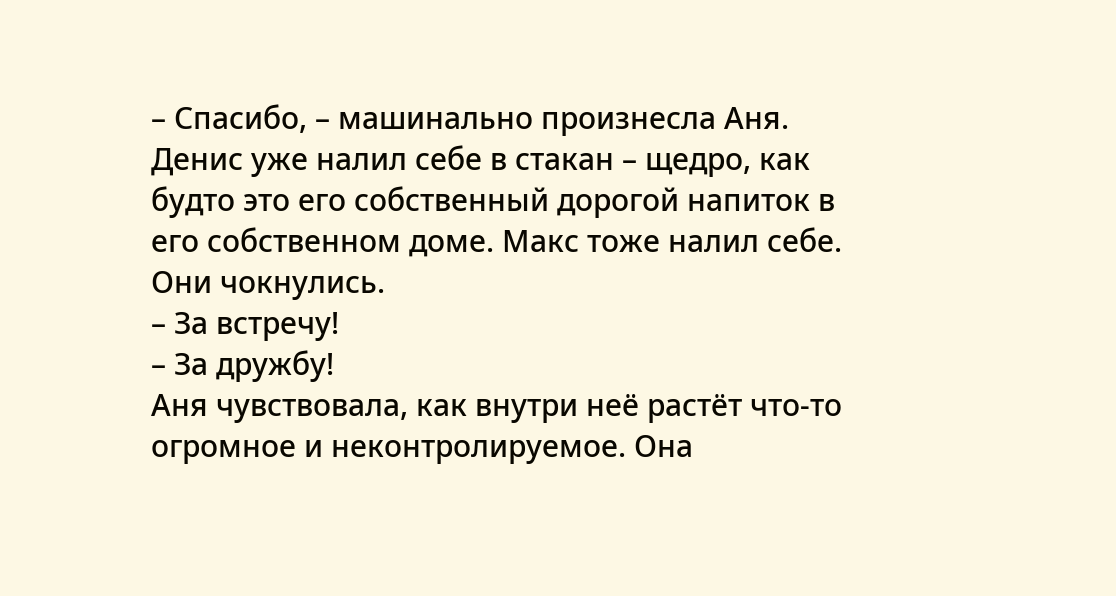– Спасибо, – машинально произнесла Аня.
Денис уже налил себе в стакан – щедро, как будто это его собственный дорогой напиток в его собственном доме. Макс тоже налил себе. Они чокнулись.
– За встречу!
– За дружбу!
Аня чувствовала, как внутри неё растёт что-то огромное и неконтролируемое. Она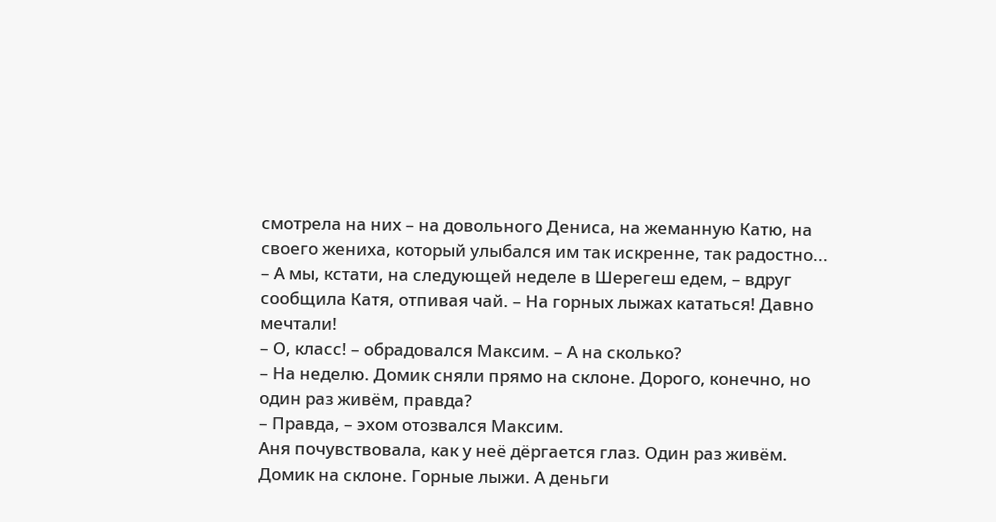смотрела на них – на довольного Дениса, на жеманную Катю, на своего жениха, который улыбался им так искренне, так радостно...
– А мы, кстати, на следующей неделе в Шерегеш едем, – вдруг сообщила Катя, отпивая чай. – На горных лыжах кататься! Давно мечтали!
– О, класс! – обрадовался Максим. – А на сколько?
– На неделю. Домик сняли прямо на склоне. Дорого, конечно, но один раз живём, правда?
– Правда, – эхом отозвался Максим.
Аня почувствовала, как у неё дёргается глаз. Один раз живём. Домик на склоне. Горные лыжи. А деньги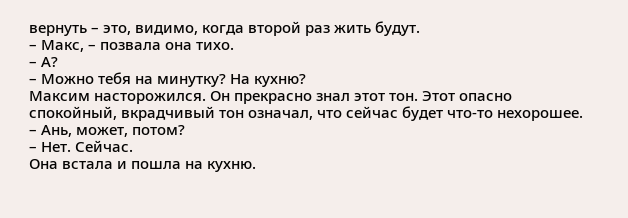вернуть – это, видимо, когда второй раз жить будут.
– Макс, – позвала она тихо.
– А?
– Можно тебя на минутку? На кухню?
Максим насторожился. Он прекрасно знал этот тон. Этот опасно спокойный, вкрадчивый тон означал, что сейчас будет что-то нехорошее.
– Ань, может, потом?
– Нет. Сейчас.
Она встала и пошла на кухню.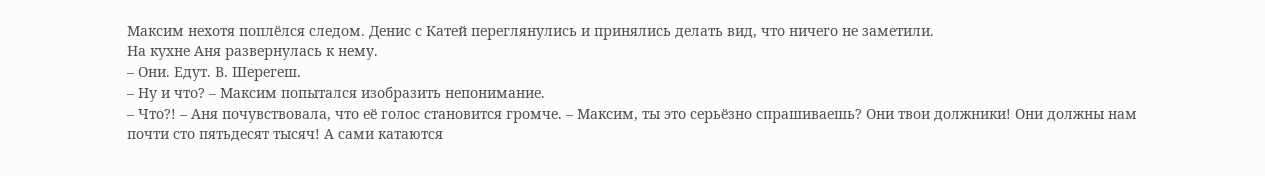Максим нехотя поплёлся следом. Денис с Катей переглянулись и принялись делать вид, что ничего не заметили.
На кухне Аня развернулась к нему.
– Они. Едут. В. Шерегеш.
– Ну и что? – Максим попытался изобразить непонимание.
– Что?! – Аня почувствовала, что её голос становится громче. – Максим, ты это серьёзно спрашиваешь? Они твои должники! Они должны нам почти сто пятьдесят тысяч! А сами катаются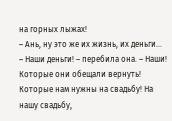на горных лыжах!
– Ань, ну это же их жизнь, их деньги...
– Наши деньги! – перебила она. – Наши! Которые они обещали вернуть! Которые нам нужны на свадьбу! На нашу свадьбу,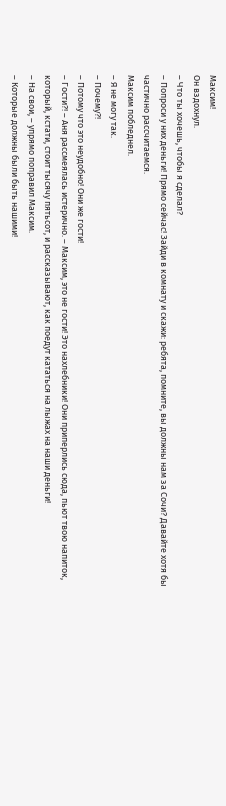Максим!
Он вздохнул.
– Что ты хочешь, чтобы я сделал?
– Попроси у них деньги! Прямо сейчас! Зайди в комнату и скажи: ребята, помните, вы должны нам за Сочи? Давайте хотя бы частично рассчитаемся.
Максим побледнел.
– Я не могу так.
– Почему?!
– Потому что это неудобно! Они же гости!
– Гости?! – Аня рассмеялась истерично. – Максим, это не гости! Это нахлебники! Они приперлись сюда, пьют твою напиток, который, кстати, стоит тысячу пятьсот, и рассказывают, как поедут кататься на лыжах на наши деньги!
– На свои, – упрямо поправил Максим.
– Которые должны были быть нашими!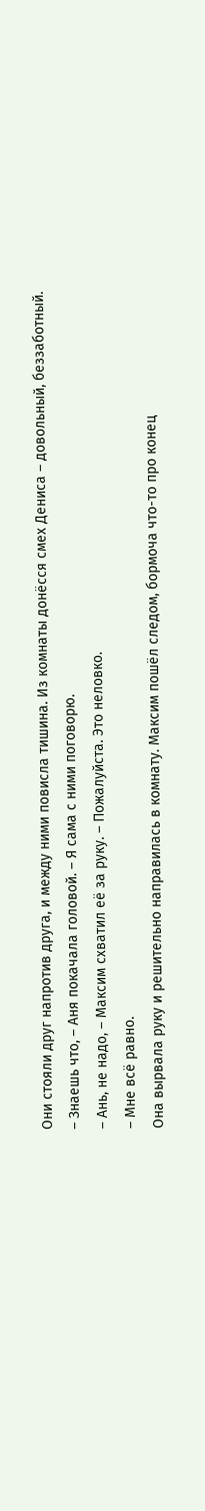Они стояли друг напротив друга, и между ними повисла тишина. Из комнаты донёсся смех Дениса – довольный, беззаботный.
– Знаешь что, – Аня покачала головой. – Я сама с ними поговорю.
– Ань, не надо, – Максим схватил её за руку. – Пожалуйста. Это неловко.
– Мне всё равно.
Она вырвала руку и решительно направилась в комнату. Максим пошёл следом, бормоча что-то про конец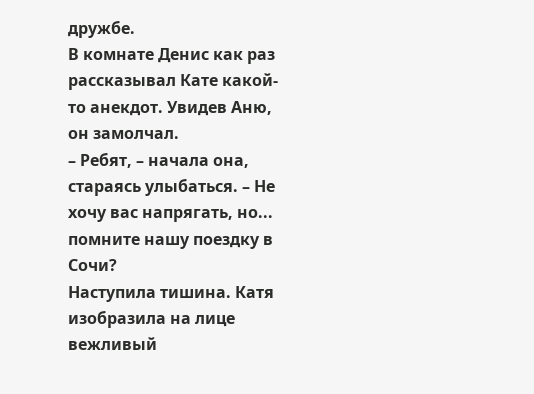дружбе.
В комнате Денис как раз рассказывал Кате какой-то анекдот. Увидев Аню, он замолчал.
– Ребят, – начала она, стараясь улыбаться. – Не хочу вас напрягать, но... помните нашу поездку в Сочи?
Наступила тишина. Катя изобразила на лице вежливый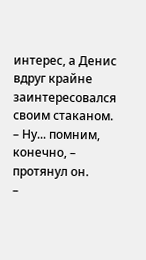интерес, а Денис вдруг крайне заинтересовался своим стаканом.
– Ну... помним, конечно, – протянул он.
–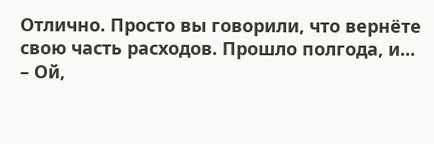Отлично. Просто вы говорили, что вернёте свою часть расходов. Прошло полгода, и...
– Ой,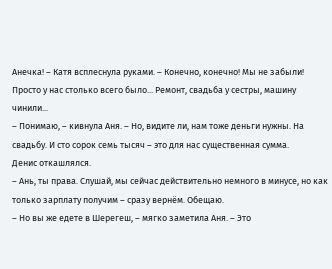Анечка! – Катя всплеснула руками. – Конечно, конечно! Мы не забыли! Просто у нас столько всего было... Ремонт, свадьба у сестры, машину чинили...
– Понимаю, – кивнула Аня. – Но, видите ли, нам тоже деньги нужны. На свадьбу. И сто сорок семь тысяч – это для нас существенная сумма.
Денис откашлялся.
– Ань, ты права. Слушай, мы сейчас действительно немного в минусе, но как только зарплату получим – сразу вернём. Обещаю.
– Но вы же едете в Шерегеш, – мягко заметила Аня. – Это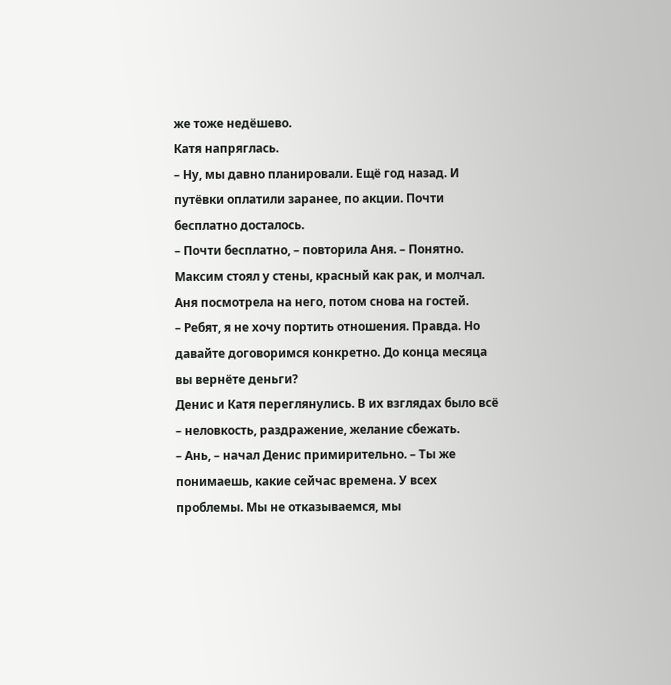же тоже недёшево.
Катя напряглась.
– Ну, мы давно планировали. Ещё год назад. И путёвки оплатили заранее, по акции. Почти бесплатно досталось.
– Почти бесплатно, – повторила Аня. – Понятно.
Максим стоял у стены, красный как рак, и молчал. Аня посмотрела на него, потом снова на гостей.
– Ребят, я не хочу портить отношения. Правда. Но давайте договоримся конкретно. До конца месяца вы вернёте деньги?
Денис и Катя переглянулись. В их взглядах было всё – неловкость, раздражение, желание сбежать.
– Ань, – начал Денис примирительно. – Ты же понимаешь, какие сейчас времена. У всех проблемы. Мы не отказываемся, мы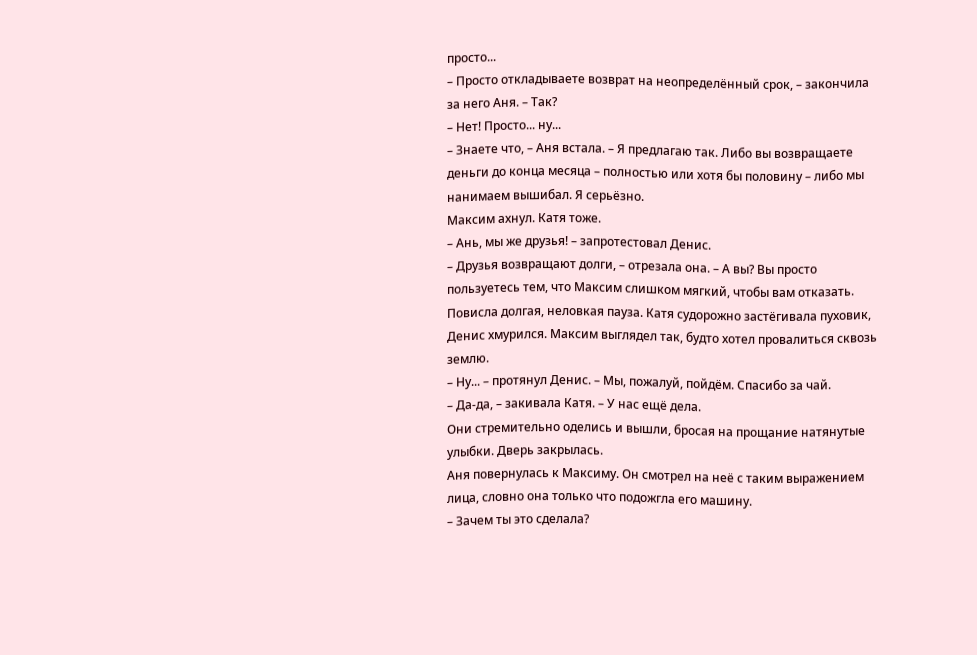просто...
– Просто откладываете возврат на неопределённый срок, – закончила за него Аня. – Так?
– Нет! Просто... ну...
– Знаете что, – Аня встала. – Я предлагаю так. Либо вы возвращаете деньги до конца месяца – полностью или хотя бы половину – либо мы нанимаем вышибал. Я серьёзно.
Максим ахнул. Катя тоже.
– Ань, мы же друзья! – запротестовал Денис.
– Друзья возвращают долги, – отрезала она. – А вы? Вы просто пользуетесь тем, что Максим слишком мягкий, чтобы вам отказать.
Повисла долгая, неловкая пауза. Катя судорожно застёгивала пуховик, Денис хмурился. Максим выглядел так, будто хотел провалиться сквозь землю.
– Ну... – протянул Денис. – Мы, пожалуй, пойдём. Спасибо за чай.
– Да-да, – закивала Катя. – У нас ещё дела.
Они стремительно оделись и вышли, бросая на прощание натянутые улыбки. Дверь закрылась.
Аня повернулась к Максиму. Он смотрел на неё с таким выражением лица, словно она только что подожгла его машину.
– Зачем ты это сделала?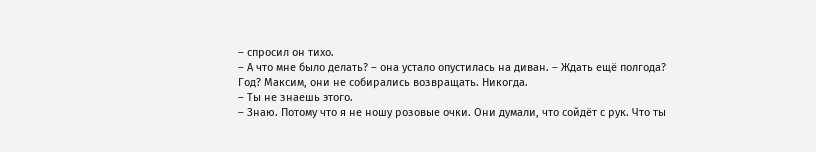– спросил он тихо.
– А что мне было делать? – она устало опустилась на диван. – Ждать ещё полгода? Год? Максим, они не собирались возвращать. Никогда.
– Ты не знаешь этого.
– Знаю. Потому что я не ношу розовые очки. Они думали, что сойдёт с рук. Что ты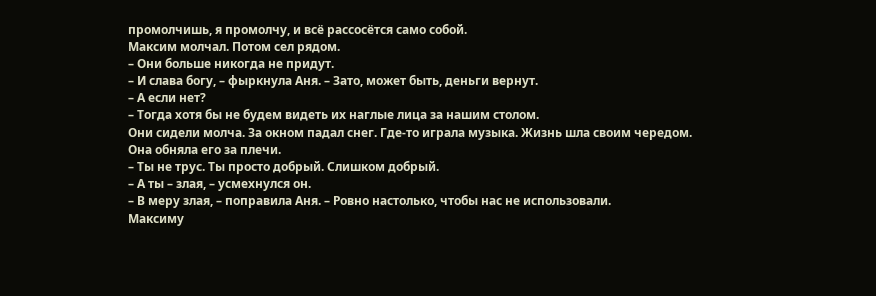промолчишь, я промолчу, и всё рассосётся само собой.
Максим молчал. Потом сел рядом.
– Они больше никогда не придут.
– И слава богу, – фыркнула Аня. – Зато, может быть, деньги вернут.
– А если нет?
– Тогда хотя бы не будем видеть их наглые лица за нашим столом.
Они сидели молча. За окном падал снег. Где-то играла музыка. Жизнь шла своим чередом.
Она обняла его за плечи.
– Ты не трус. Ты просто добрый. Слишком добрый.
– А ты – злая, – усмехнулся он.
– В меру злая, – поправила Аня. – Ровно настолько, чтобы нас не использовали.
Максиму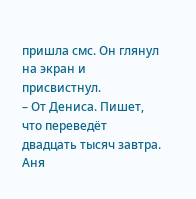пришла смс. Он глянул на экран и присвистнул.
– От Дениса. Пишет, что переведёт двадцать тысяч завтра.
Аня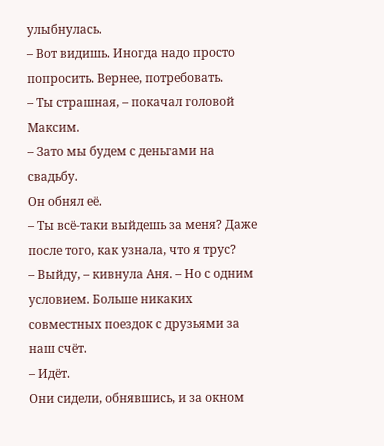улыбнулась.
– Вот видишь. Иногда надо просто попросить. Вернее, потребовать.
– Ты страшная, – покачал головой Максим.
– Зато мы будем с деньгами на свадьбу.
Он обнял её.
– Ты всё-таки выйдешь за меня? Даже после того, как узнала, что я трус?
– Выйду, – кивнула Аня. – Но с одним условием. Больше никаких совместных поездок с друзьями за наш счёт.
– Идёт.
Они сидели, обнявшись, и за окном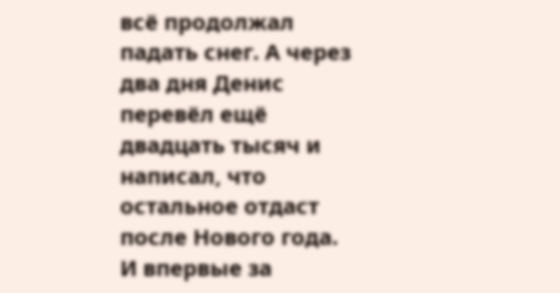всё продолжал падать снег. А через два дня Денис перевёл ещё двадцать тысяч и написал, что остальное отдаст после Нового года. И впервые за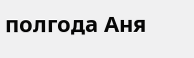полгода Аня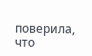поверила, что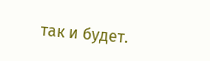так и будет.